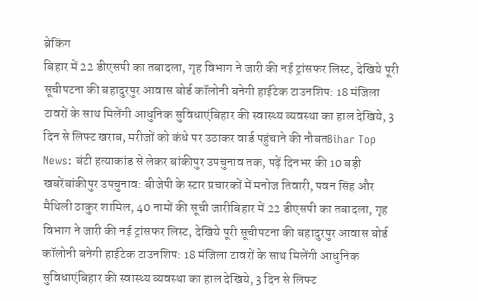ब्रेकिंग
बिहार में 22 डीएसपी का तबादला, गृह विभाग ने जारी की नई ट्रांसफर लिस्ट, देखिये पूरी सूचीपटना की बहादुरपुर आवास बोर्ड कॉलोनी बनेगी हाईटेक टाउनशिप: 18 मंजिला टावरों के साथ मिलेंगी आधुनिक सुविधाएंबिहार की स्वास्थ्य व्यवस्था का हाल देखिये, 3 दिन से लिफ्ट खराब, मरीजों को कंधे पर उठाकर वार्ड पहुंचाने की नौबतBihar Top News: बंटी हत्याकांड से लेकर बांकीपुर उपचुनाव तक, पढ़ें दिनभर की 10 बड़ी खबरेंबांकीपुर उपचुनाव: बीजेपी के स्टार प्रचारकों में मनोज तिवारी, पवन सिंह और मैथिली ठाकुर शामिल, 40 नामों की सूची जारीबिहार में 22 डीएसपी का तबादला, गृह विभाग ने जारी की नई ट्रांसफर लिस्ट, देखिये पूरी सूचीपटना की बहादुरपुर आवास बोर्ड कॉलोनी बनेगी हाईटेक टाउनशिप: 18 मंजिला टावरों के साथ मिलेंगी आधुनिक सुविधाएंबिहार की स्वास्थ्य व्यवस्था का हाल देखिये, 3 दिन से लिफ्ट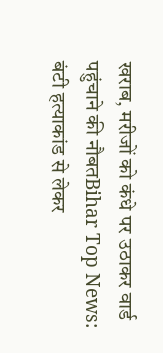खराब, मरीजों को कंधे पर उठाकर वार्ड पहुंचाने की नौबतBihar Top News: बंटी हत्याकांड से लेकर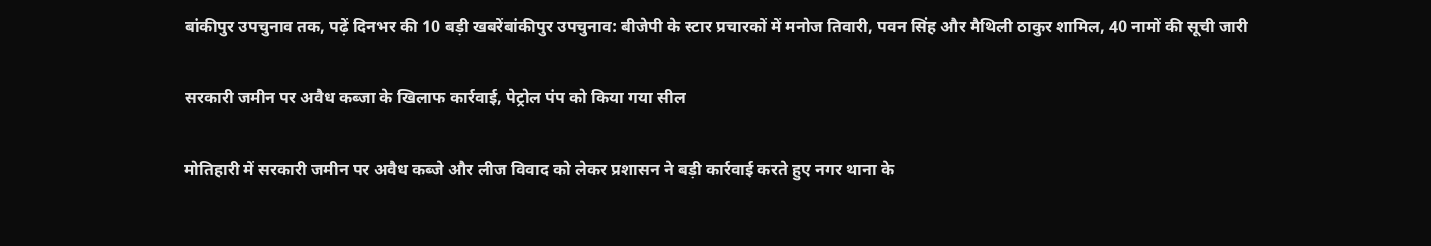बांकीपुर उपचुनाव तक, पढ़ें दिनभर की 10 बड़ी खबरेंबांकीपुर उपचुनाव: बीजेपी के स्टार प्रचारकों में मनोज तिवारी, पवन सिंह और मैथिली ठाकुर शामिल, 40 नामों की सूची जारी

सरकारी जमीन पर अवैध कब्जा के खिलाफ कार्रवाई, पेट्रोल पंप को किया गया सील

मोतिहारी में सरकारी जमीन पर अवैध कब्जे और लीज विवाद को लेकर प्रशासन ने बड़ी कार्रवाई करते हुए नगर थाना के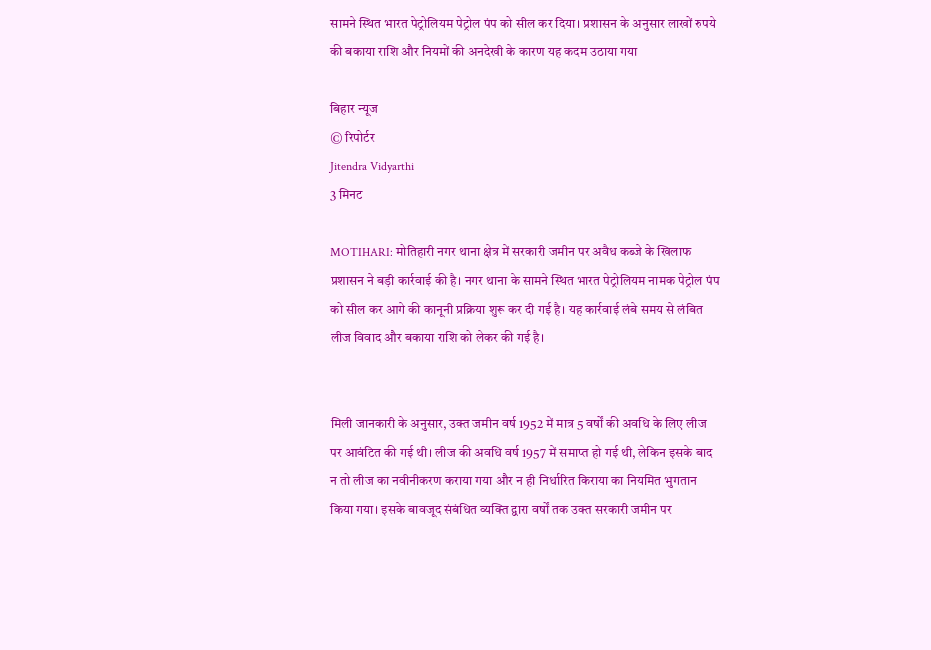सामने स्थित भारत पेट्रोलियम पेट्रोल पंप को सील कर दिया। प्रशासन के अनुसार लाखों रुपये की बकाया राशि और नियमों की अनदेखी के कारण यह कदम उठाया गया

बिहार न्यूज
© रिपोर्टर
Jitendra Vidyarthi
3 मिनट

MOTIHARI: मोतिहारी नगर थाना क्षेत्र में सरकारी जमीन पर अवैध कब्जे के खिलाफ प्रशासन ने बड़ी कार्रवाई की है। नगर थाना के सामने स्थित भारत पेट्रोलियम नामक पेट्रोल पंप को सील कर आगे की कानूनी प्रक्रिया शुरू कर दी गई है। यह कार्रवाई लंबे समय से लंबित लीज विवाद और बकाया राशि को लेकर की गई है।


मिली जानकारी के अनुसार, उक्त जमीन वर्ष 1952 में मात्र 5 वर्षों की अवधि के लिए लीज पर आवंटित की गई थी। लीज की अवधि वर्ष 1957 में समाप्त हो गई थी, लेकिन इसके बाद न तो लीज का नवीनीकरण कराया गया और न ही निर्धारित किराया का नियमित भुगतान किया गया। इसके बावजूद संबंधित व्यक्ति द्वारा वर्षों तक उक्त सरकारी जमीन पर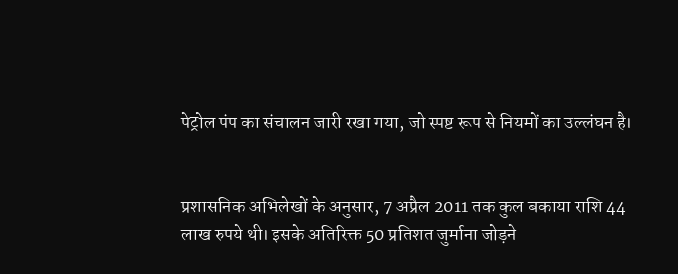पेट्रोल पंप का संचालन जारी रखा गया, जो स्पष्ट रूप से नियमों का उल्लंघन है।


प्रशासनिक अभिलेखों के अनुसार, 7 अप्रैल 2011 तक कुल बकाया राशि 44 लाख रुपये थी। इसके अतिरिक्त 50 प्रतिशत जुर्माना जोड़ने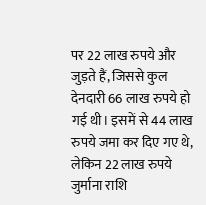पर 22 लाख रुपये और जुड़ते हैं, जिससे कुल देनदारी 66 लाख रुपये हो गई थी। इसमें से 44 लाख रुपये जमा कर दिए गए थे, लेकिन 22 लाख रुपये जुर्माना राशि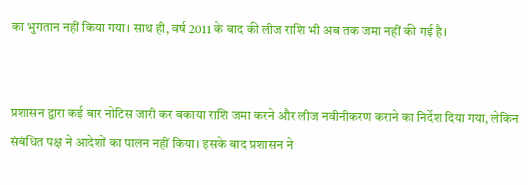का भुगतान नहीं किया गया। साथ ही, वर्ष 2011 के बाद की लीज राशि भी अब तक जमा नहीं की गई है।


प्रशासन द्वारा कई बार नोटिस जारी कर बकाया राशि जमा करने और लीज नवीनीकरण कराने का निर्देश दिया गया, लेकिन संबंधित पक्ष ने आदेशों का पालन नहीं किया। इसके बाद प्रशासन ने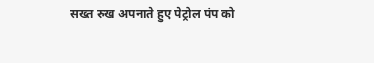सख्त रुख अपनाते हुए पेट्रोल पंप को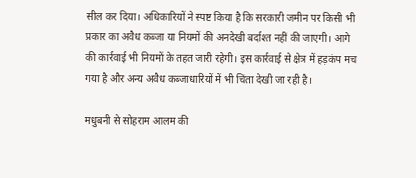सील कर दिया। अधिकारियों ने स्पष्ट किया है कि सरकारी जमीन पर किसी भी प्रकार का अवैध कब्जा या नियमों की अनदेखी बर्दाश्त नहीं की जाएगी। आगे की कार्रवाई भी नियमों के तहत जारी रहेगी। इस कार्रवाई से क्षेत्र में हड़कंप मच गया है और अन्य अवैध कब्जाधारियों में भी चिंता देखी जा रही है।

मधुबनी से सोहराम आलम की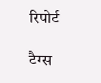रिपोर्ट

टैग्स